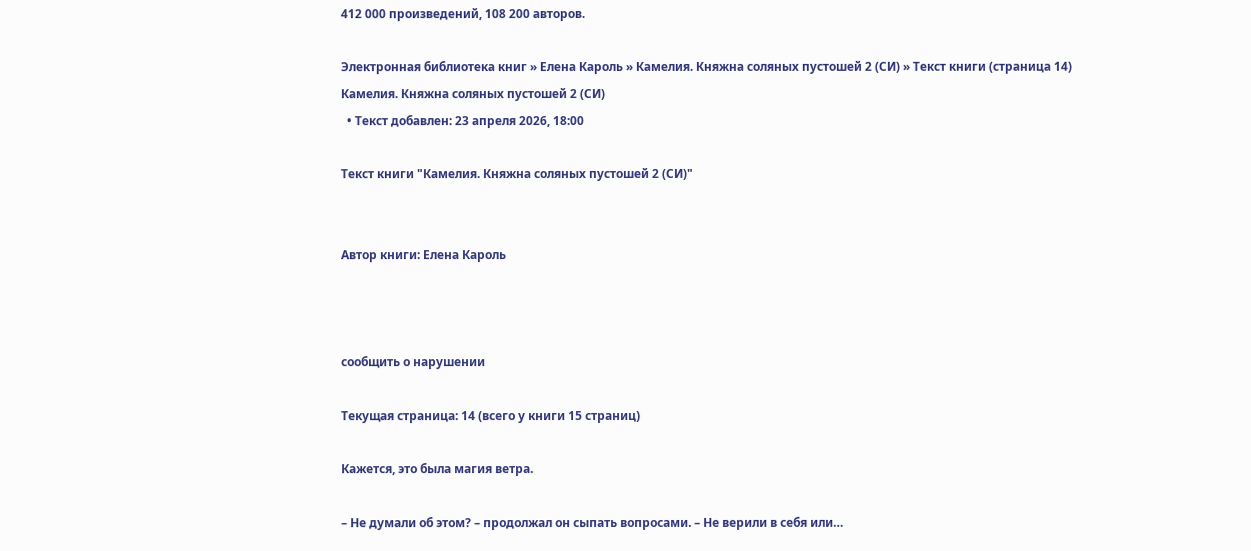412 000 произведений, 108 200 авторов.

Электронная библиотека книг » Елена Кароль » Камелия. Княжна соляных пустошей 2 (СИ) » Текст книги (страница 14)
Камелия. Княжна соляных пустошей 2 (СИ)
  • Текст добавлен: 23 апреля 2026, 18:00

Текст книги "Камелия. Княжна соляных пустошей 2 (СИ)"


Автор книги: Елена Кароль



сообщить о нарушении

Текущая страница: 14 (всего у книги 15 страниц)

Кажется, это была магия ветра.

– Не думали об этом? – продолжал он сыпать вопросами. – Не верили в себя или…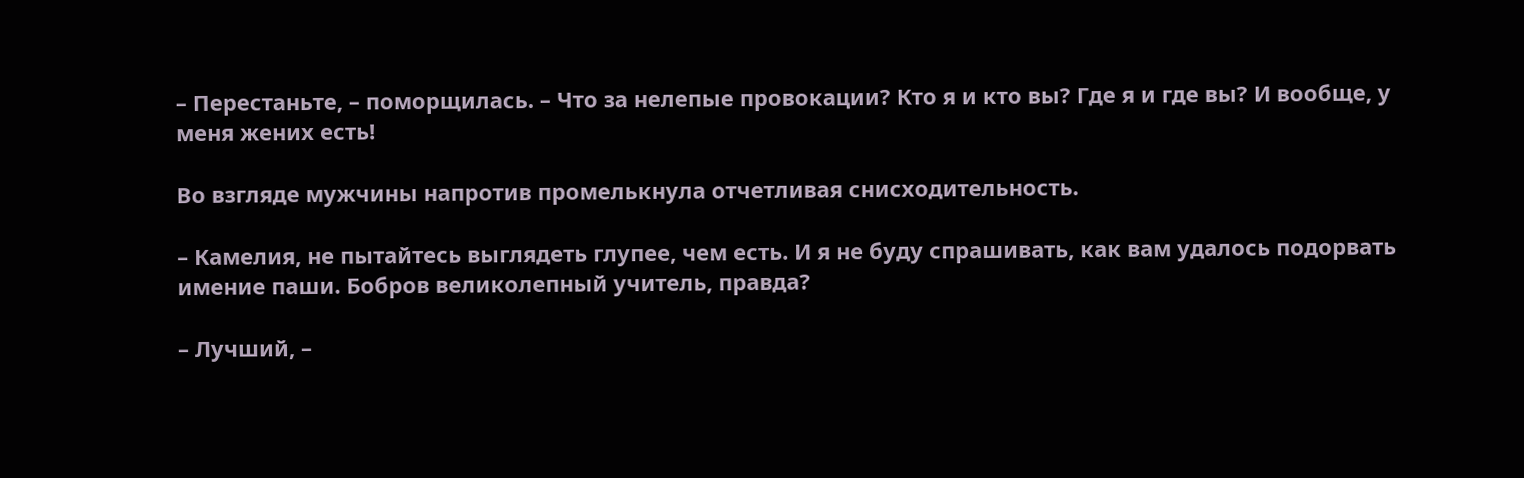– Перестаньте, – поморщилась. – Что за нелепые провокации? Кто я и кто вы? Где я и где вы? И вообще, у меня жених есть!

Во взгляде мужчины напротив промелькнула отчетливая снисходительность.

– Камелия, не пытайтесь выглядеть глупее, чем есть. И я не буду спрашивать, как вам удалось подорвать имение паши. Бобров великолепный учитель, правда?

– Лучший, –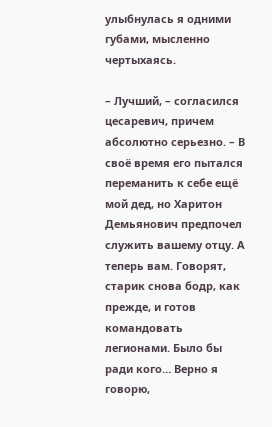улыбнулась я одними губами, мысленно чертыхаясь.

– Лучший, – согласился цесаревич, причем абсолютно серьезно. – В своё время его пытался переманить к себе ещё мой дед, но Харитон Демьянович предпочел служить вашему отцу. А теперь вам. Говорят, старик снова бодр, как прежде, и готов командовать легионами. Было бы ради кого… Верно я говорю,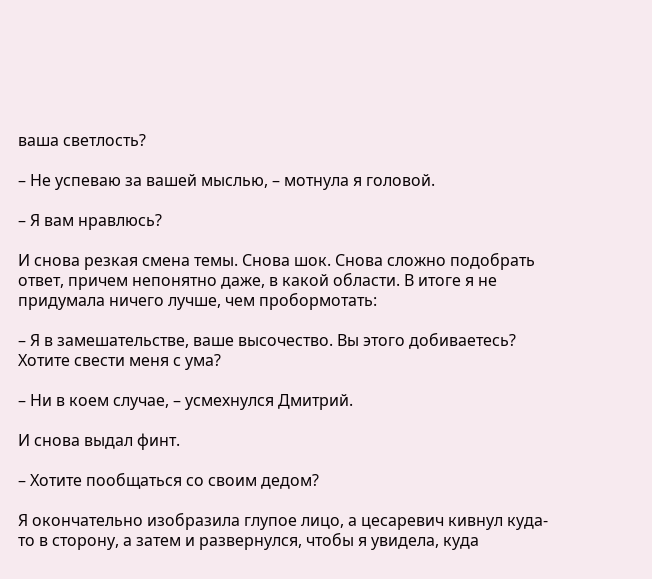ваша светлость?

– Не успеваю за вашей мыслью, – мотнула я головой.

– Я вам нравлюсь?

И снова резкая смена темы. Снова шок. Снова сложно подобрать ответ, причем непонятно даже, в какой области. В итоге я не придумала ничего лучше, чем пробормотать:

– Я в замешательстве, ваше высочество. Вы этого добиваетесь? Хотите свести меня с ума?

– Ни в коем случае, – усмехнулся Дмитрий.

И снова выдал финт.

– Хотите пообщаться со своим дедом?

Я окончательно изобразила глупое лицо, а цесаревич кивнул куда-то в сторону, а затем и развернулся, чтобы я увидела, куда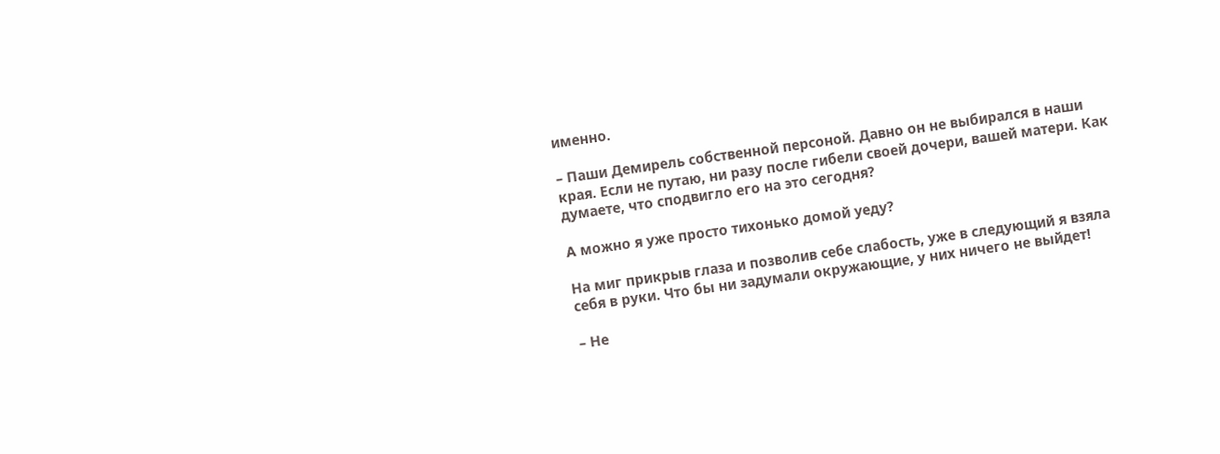именно.

– Паши Демирель собственной персоной. Давно он не выбирался в наши края. Если не путаю, ни разу после гибели своей дочери, вашей матери. Как думаете, что сподвигло его на это сегодня?

А можно я уже просто тихонько домой уеду?

На миг прикрыв глаза и позволив себе слабость, уже в следующий я взяла себя в руки. Что бы ни задумали окружающие, у них ничего не выйдет!

– Не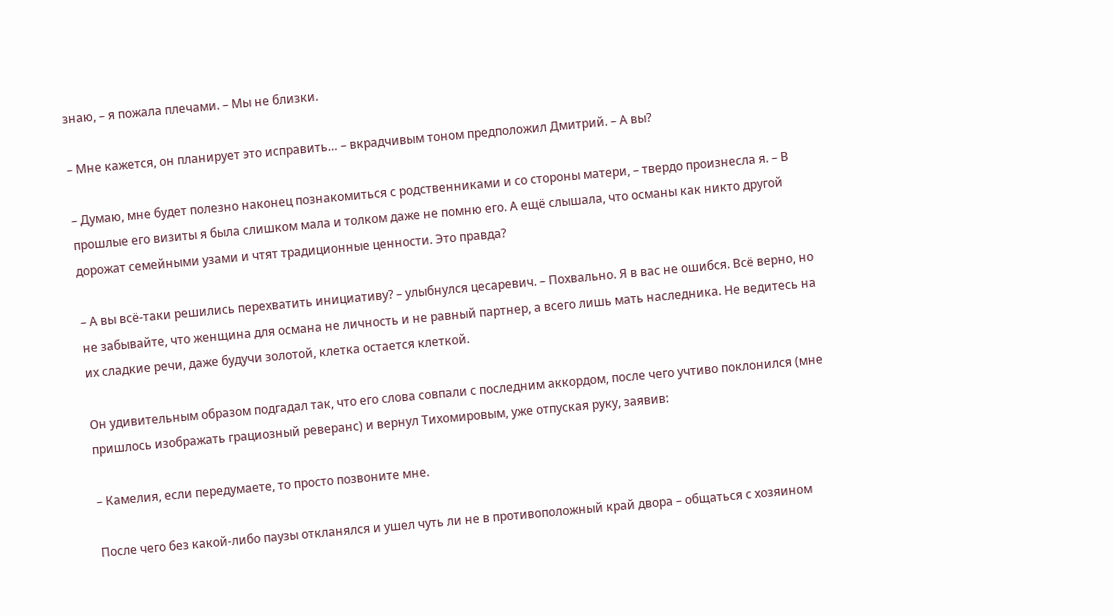знаю, – я пожала плечами. – Мы не близки.

– Мне кажется, он планирует это исправить… – вкрадчивым тоном предположил Дмитрий. – А вы?

– Думаю, мне будет полезно наконец познакомиться с родственниками и со стороны матери, – твердо произнесла я. – В прошлые его визиты я была слишком мала и толком даже не помню его. А ещё слышала, что османы как никто другой дорожат семейными узами и чтят традиционные ценности. Это правда?

– А вы всё-таки решились перехватить инициативу? – улыбнулся цесаревич. – Похвально. Я в вас не ошибся. Всё верно, но не забывайте, что женщина для османа не личность и не равный партнер, а всего лишь мать наследника. Не ведитесь на их сладкие речи, даже будучи золотой, клетка остается клеткой.

Он удивительным образом подгадал так, что его слова совпали с последним аккордом, после чего учтиво поклонился (мне пришлось изображать грациозный реверанс) и вернул Тихомировым, уже отпуская руку, заявив:

– Камелия, если передумаете, то просто позвоните мне.

После чего без какой-либо паузы откланялся и ушел чуть ли не в противоположный край двора – общаться с хозяином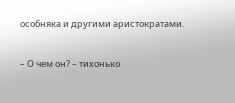особняка и другими аристократами.

– О чем он? – тихонько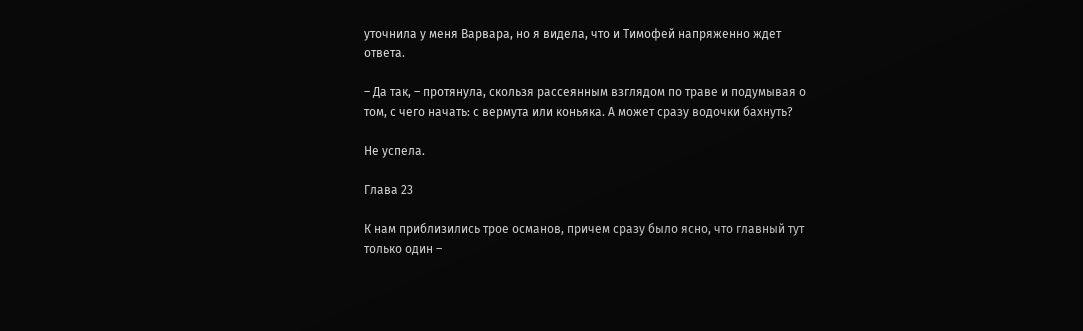уточнила у меня Варвара, но я видела, что и Тимофей напряженно ждет ответа.

– Да так, – протянула, скользя рассеянным взглядом по траве и подумывая о том, с чего начать: с вермута или коньяка. А может сразу водочки бахнуть?

Не успела.

Глава 23

К нам приблизились трое османов, причем сразу было ясно, что главный тут только один –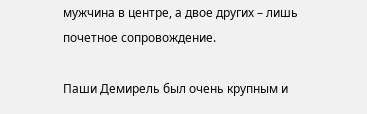мужчина в центре, а двое других – лишь почетное сопровождение.

Паши Демирель был очень крупным и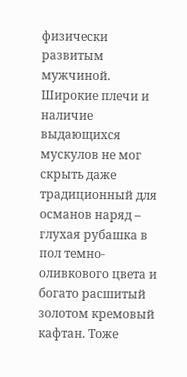физически развитым мужчиной. Широкие плечи и наличие выдающихся мускулов не мог скрыть даже традиционный для османов наряд – глухая рубашка в пол темно-оливкового цвета и богато расшитый золотом кремовый кафтан. Тоже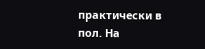практически в пол. На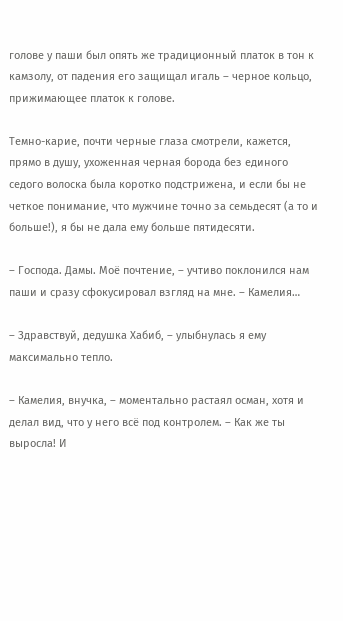голове у паши был опять же традиционный платок в тон к камзолу, от падения его защищал игаль – черное кольцо, прижимающее платок к голове.

Темно-карие, почти черные глаза смотрели, кажется, прямо в душу, ухоженная черная борода без единого седого волоска была коротко подстрижена, и если бы не четкое понимание, что мужчине точно за семьдесят (а то и больше!), я бы не дала ему больше пятидесяти.

– Господа. Дамы. Моё почтение, – учтиво поклонился нам паши и сразу сфокусировал взгляд на мне. – Камелия…

– Здравствуй, дедушка Хабиб, – улыбнулась я ему максимально тепло.

– Камелия, внучка, – моментально растаял осман, хотя и делал вид, что у него всё под контролем. – Как же ты выросла! И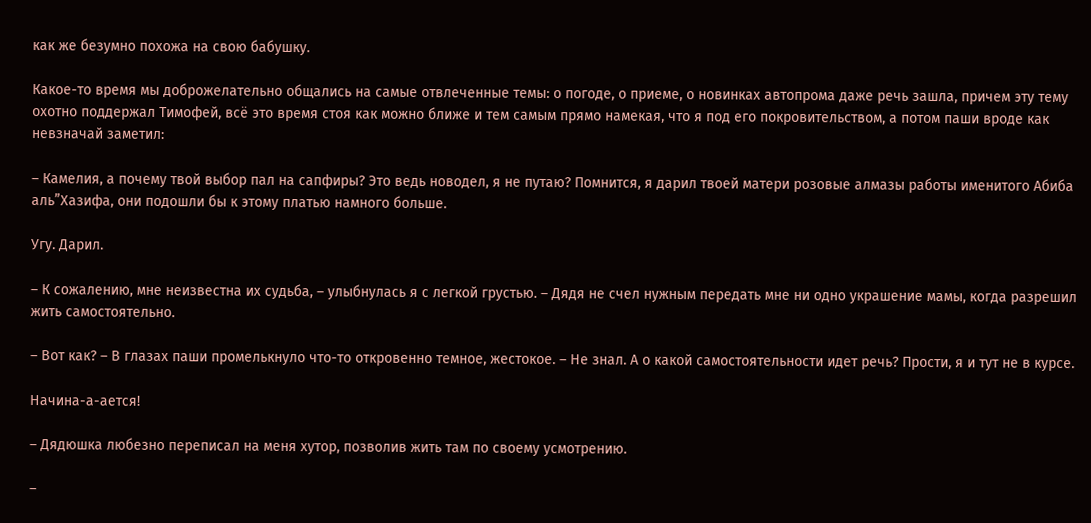как же безумно похожа на свою бабушку.

Какое-то время мы доброжелательно общались на самые отвлеченные темы: о погоде, о приеме, о новинках автопрома даже речь зашла, причем эту тему охотно поддержал Тимофей, всё это время стоя как можно ближе и тем самым прямо намекая, что я под его покровительством, а потом паши вроде как невзначай заметил:

– Камелия, а почему твой выбор пал на сапфиры? Это ведь новодел, я не путаю? Помнится, я дарил твоей матери розовые алмазы работы именитого Абиба аль”Хазифа, они подошли бы к этому платью намного больше.

Угу. Дарил.

– К сожалению, мне неизвестна их судьба, – улыбнулась я с легкой грустью. – Дядя не счел нужным передать мне ни одно украшение мамы, когда разрешил жить самостоятельно.

– Вот как? – В глазах паши промелькнуло что-то откровенно темное, жестокое. – Не знал. А о какой самостоятельности идет речь? Прости, я и тут не в курсе.

Начина-а-ается!

– Дядюшка любезно переписал на меня хутор, позволив жить там по своему усмотрению.

–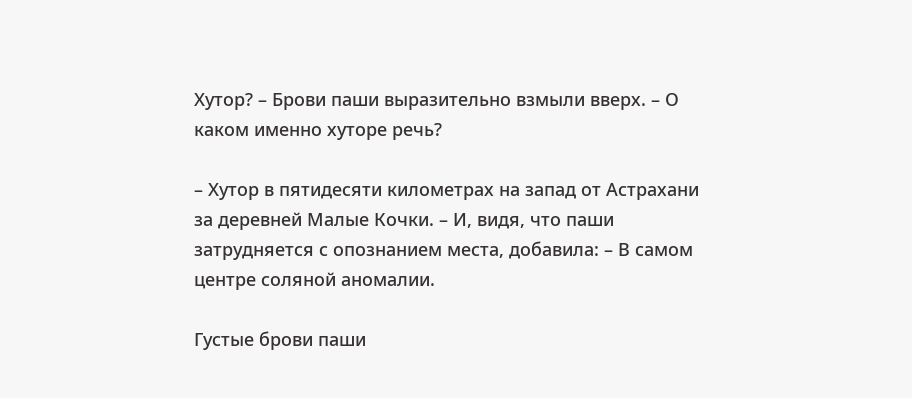Хутор? – Брови паши выразительно взмыли вверх. – О каком именно хуторе речь?

– Хутор в пятидесяти километрах на запад от Астрахани за деревней Малые Кочки. – И, видя, что паши затрудняется с опознанием места, добавила: – В самом центре соляной аномалии.

Густые брови паши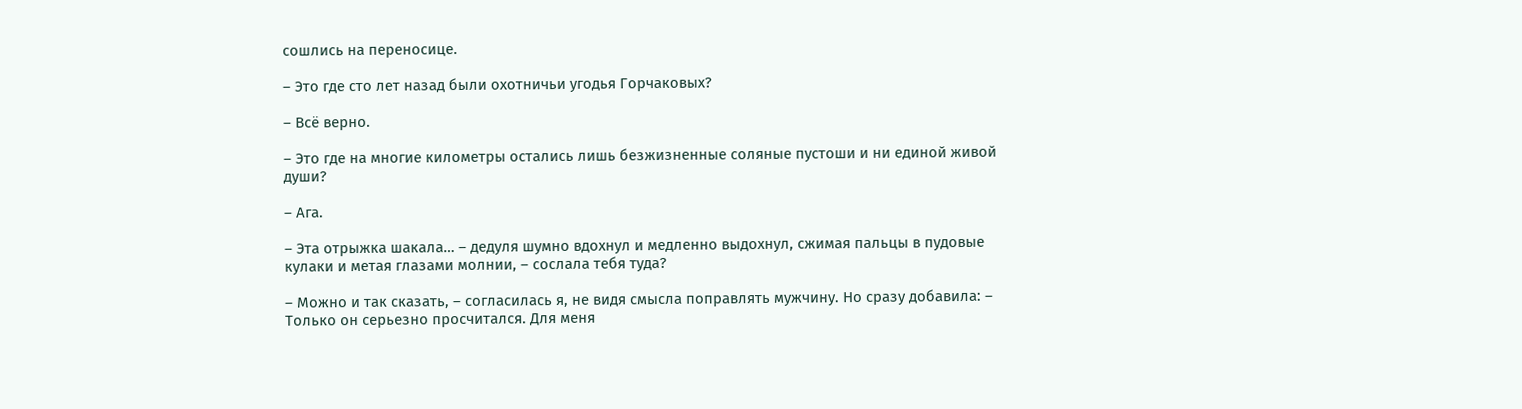сошлись на переносице.

– Это где сто лет назад были охотничьи угодья Горчаковых?

– Всё верно.

– Это где на многие километры остались лишь безжизненные соляные пустоши и ни единой живой души?

– Ага.

– Эта отрыжка шакала… – дедуля шумно вдохнул и медленно выдохнул, сжимая пальцы в пудовые кулаки и метая глазами молнии, – сослала тебя туда?

– Можно и так сказать, – согласилась я, не видя смысла поправлять мужчину. Но сразу добавила: – Только он серьезно просчитался. Для меня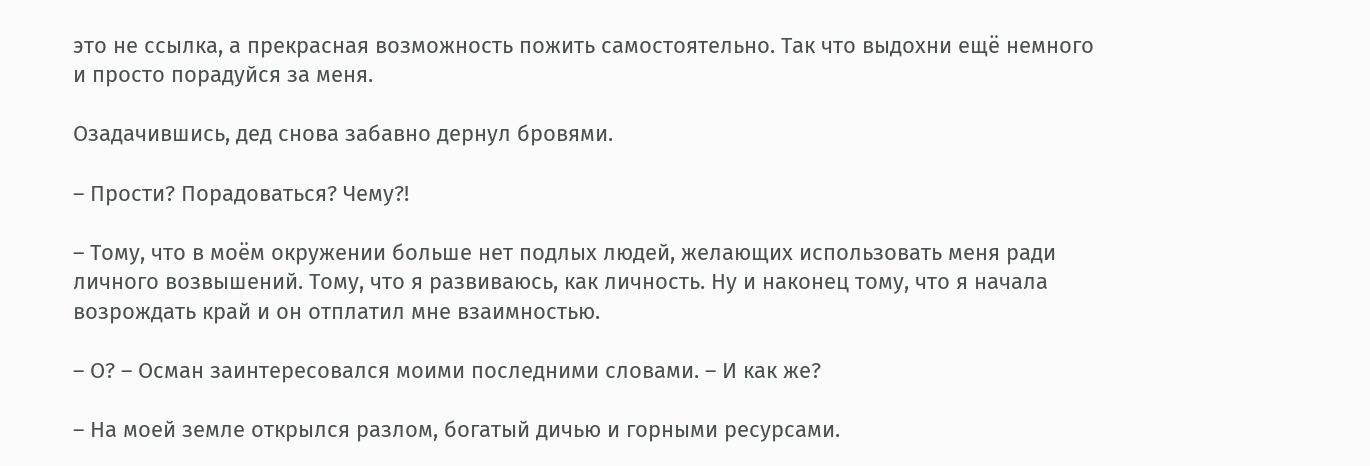это не ссылка, а прекрасная возможность пожить самостоятельно. Так что выдохни ещё немного и просто порадуйся за меня.

Озадачившись, дед снова забавно дернул бровями.

– Прости? Порадоваться? Чему?!

– Тому, что в моём окружении больше нет подлых людей, желающих использовать меня ради личного возвышений. Тому, что я развиваюсь, как личность. Ну и наконец тому, что я начала возрождать край и он отплатил мне взаимностью.

– О? – Осман заинтересовался моими последними словами. – И как же?

– На моей земле открылся разлом, богатый дичью и горными ресурсами.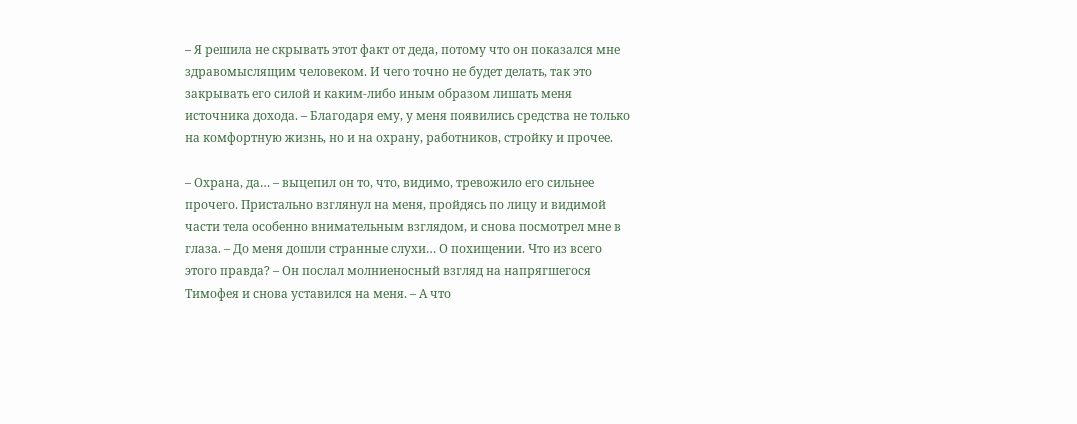– Я решила не скрывать этот факт от деда, потому что он показался мне здравомыслящим человеком. И чего точно не будет делать, так это закрывать его силой и каким-либо иным образом лишать меня источника дохода. – Благодаря ему, у меня появились средства не только на комфортную жизнь, но и на охрану, работников, стройку и прочее.

– Охрана, да… – выцепил он то, что, видимо, тревожило его сильнее прочего. Пристально взглянул на меня, пройдясь по лицу и видимой части тела особенно внимательным взглядом, и снова посмотрел мне в глаза. – До меня дошли странные слухи… О похищении. Что из всего этого правда? – Он послал молниеносный взгляд на напрягшегося Тимофея и снова уставился на меня. – А что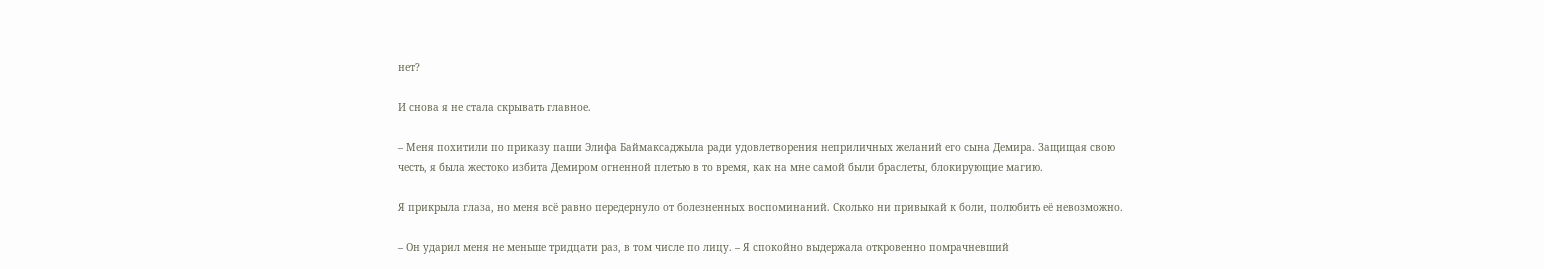нет?

И снова я не стала скрывать главное.

– Меня похитили по приказу паши Элифа Баймаксаджыла ради удовлетворения неприличных желаний его сына Демира. Защищая свою честь, я была жестоко избита Демиром огненной плетью в то время, как на мне самой были браслеты, блокирующие магию.

Я прикрыла глаза, но меня всё равно передернуло от болезненных воспоминаний. Сколько ни привыкай к боли, полюбить её невозможно.

– Он ударил меня не меньше тридцати раз, в том числе по лицу. – Я спокойно выдержала откровенно помрачневший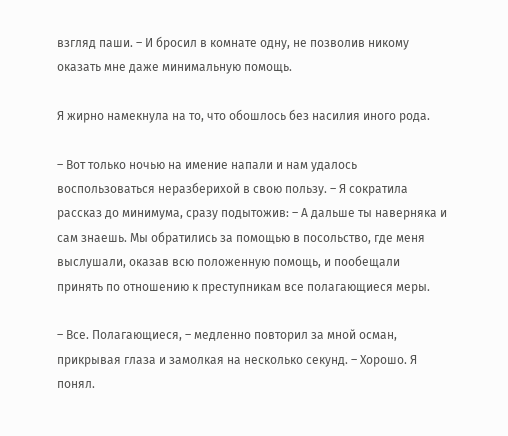взгляд паши. – И бросил в комнате одну, не позволив никому оказать мне даже минимальную помощь.

Я жирно намекнула на то, что обошлось без насилия иного рода.

– Вот только ночью на имение напали и нам удалось воспользоваться неразберихой в свою пользу. – Я сократила рассказ до минимума, сразу подытожив: – А дальше ты наверняка и сам знаешь. Мы обратились за помощью в посольство, где меня выслушали, оказав всю положенную помощь, и пообещали принять по отношению к преступникам все полагающиеся меры.

– Все. Полагающиеся, – медленно повторил за мной осман, прикрывая глаза и замолкая на несколько секунд. – Хорошо. Я понял.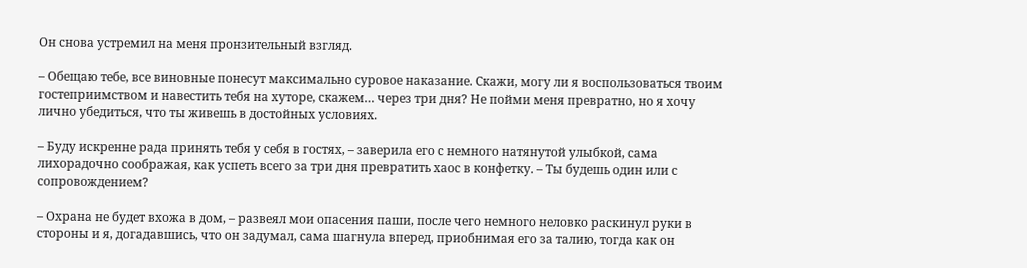Он снова устремил на меня пронзительный взгляд.

– Обещаю тебе, все виновные понесут максимально суровое наказание. Скажи, могу ли я воспользоваться твоим гостеприимством и навестить тебя на хуторе, скажем… через три дня? Не пойми меня превратно, но я хочу лично убедиться, что ты живешь в достойных условиях.

– Буду искренне рада принять тебя у себя в гостях, – заверила его с немного натянутой улыбкой, сама лихорадочно соображая, как успеть всего за три дня превратить хаос в конфетку. – Ты будешь один или с сопровождением?

– Охрана не будет вхожа в дом, – развеял мои опасения паши, после чего немного неловко раскинул руки в стороны и я, догадавшись, что он задумал, сама шагнула вперед, приобнимая его за талию, тогда как он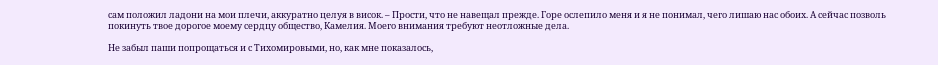сам положил ладони на мои плечи, аккуратно целуя в висок. – Прости, что не навещал прежде. Горе ослепило меня и я не понимал, чего лишаю нас обоих. А сейчас позволь покинуть твое дорогое моему сердцу общество, Камелия. Моего внимания требуют неотложные дела.

Не забыл паши попрощаться и с Тихомировыми, но, как мне показалось,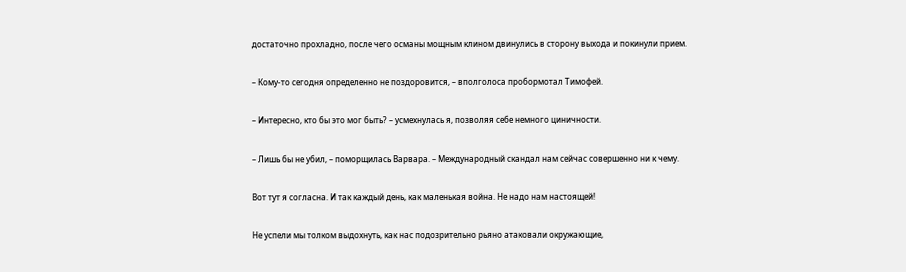достаточно прохладно, после чего османы мощным клином двинулись в сторону выхода и покинули прием.

– Кому-то сегодня определенно не поздоровится, – вполголоса пробормотал Тимофей.

– Интересно, кто бы это мог быть? – усмехнулась я, позволяя себе немного циничности.

– Лишь бы не убил, – поморщилась Варвара. – Международный скандал нам сейчас совершенно ни к чему.

Вот тут я согласна. И так каждый день, как маленькая война. Не надо нам настоящей!

Не успели мы толком выдохнуть, как нас подозрительно рьяно атаковали окружающие,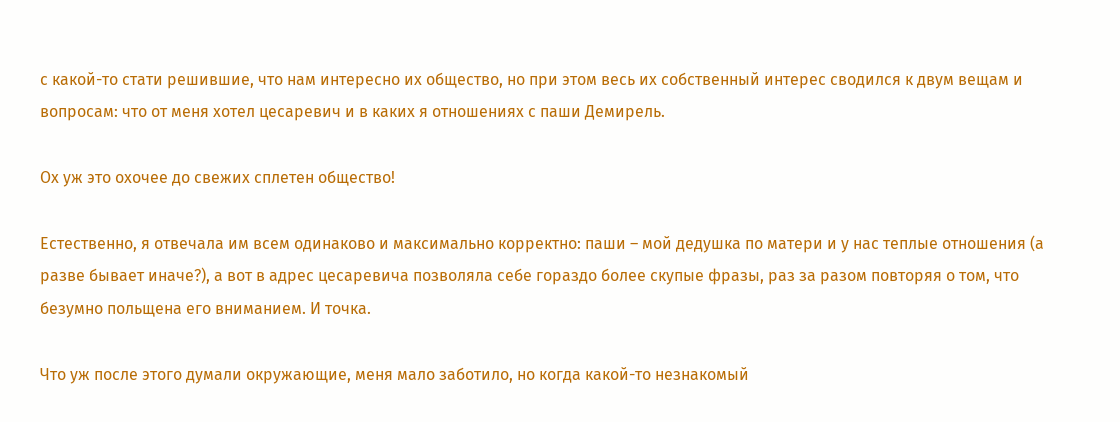с какой-то стати решившие, что нам интересно их общество, но при этом весь их собственный интерес сводился к двум вещам и вопросам: что от меня хотел цесаревич и в каких я отношениях с паши Демирель.

Ох уж это охочее до свежих сплетен общество!

Естественно, я отвечала им всем одинаково и максимально корректно: паши – мой дедушка по матери и у нас теплые отношения (а разве бывает иначе?), а вот в адрес цесаревича позволяла себе гораздо более скупые фразы, раз за разом повторяя о том, что безумно польщена его вниманием. И точка.

Что уж после этого думали окружающие, меня мало заботило, но когда какой-то незнакомый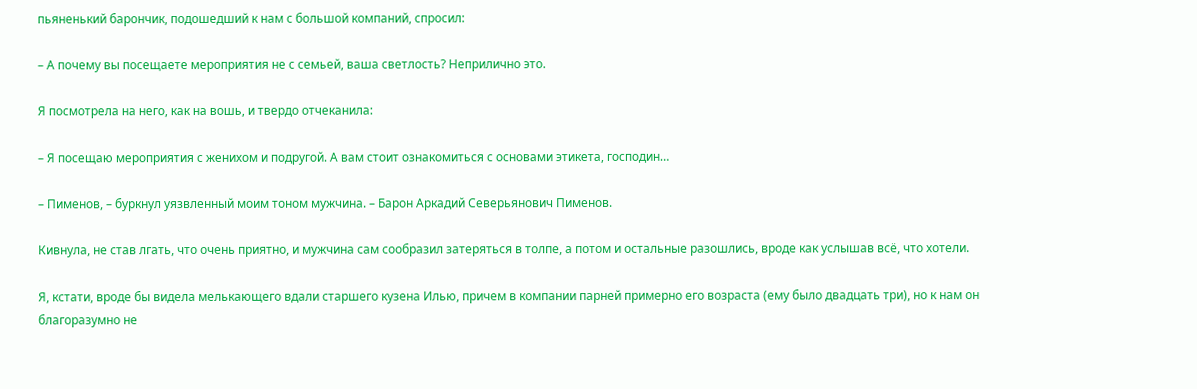пьяненький барончик, подошедший к нам с большой компаний, спросил:

– А почему вы посещаете мероприятия не с семьей, ваша светлость? Неприлично это.

Я посмотрела на него, как на вошь, и твердо отчеканила:

– Я посещаю мероприятия с женихом и подругой. А вам стоит ознакомиться с основами этикета, господин…

– Пименов, – буркнул уязвленный моим тоном мужчина. – Барон Аркадий Северьянович Пименов.

Кивнула, не став лгать, что очень приятно, и мужчина сам сообразил затеряться в толпе, а потом и остальные разошлись, вроде как услышав всё, что хотели.

Я, кстати, вроде бы видела мелькающего вдали старшего кузена Илью, причем в компании парней примерно его возраста (ему было двадцать три), но к нам он благоразумно не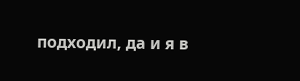подходил, да и я в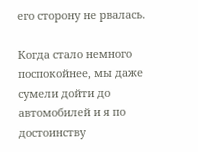его сторону не рвалась.

Когда стало немного поспокойнее, мы даже сумели дойти до автомобилей и я по достоинству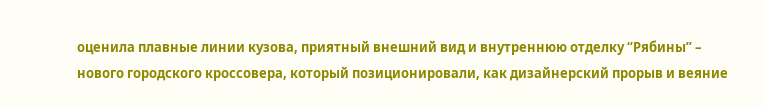оценила плавные линии кузова, приятный внешний вид и внутреннюю отделку “Рябины” – нового городского кроссовера, который позиционировали, как дизайнерский прорыв и веяние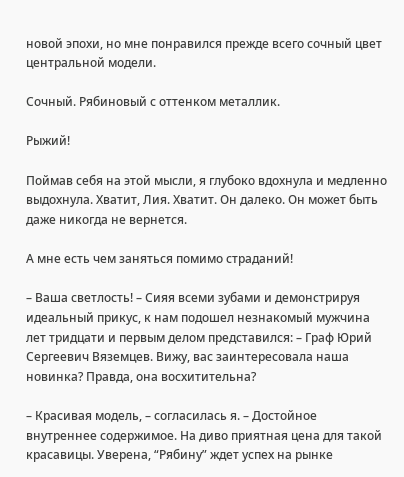новой эпохи, но мне понравился прежде всего сочный цвет центральной модели.

Сочный. Рябиновый с оттенком металлик.

Рыжий!

Поймав себя на этой мысли, я глубоко вдохнула и медленно выдохнула. Хватит, Лия. Хватит. Он далеко. Он может быть даже никогда не вернется.

А мне есть чем заняться помимо страданий!

– Ваша светлость! – Сияя всеми зубами и демонстрируя идеальный прикус, к нам подошел незнакомый мужчина лет тридцати и первым делом представился: – Граф Юрий Сергеевич Вяземцев. Вижу, вас заинтересовала наша новинка? Правда, она восхитительна?

– Красивая модель, – согласилась я. – Достойное внутреннее содержимое. На диво приятная цена для такой красавицы. Уверена, “Рябину” ждет успех на рынке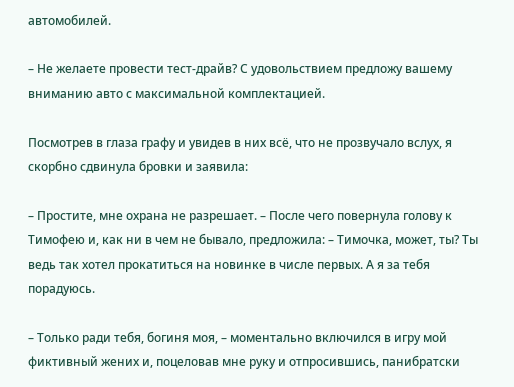автомобилей.

– Не желаете провести тест-драйв? С удовольствием предложу вашему вниманию авто с максимальной комплектацией.

Посмотрев в глаза графу и увидев в них всё, что не прозвучало вслух, я скорбно сдвинула бровки и заявила:

– Простите, мне охрана не разрешает. – После чего повернула голову к Тимофею и, как ни в чем не бывало, предложила: – Тимочка, может, ты? Ты ведь так хотел прокатиться на новинке в числе первых. А я за тебя порадуюсь.

– Только ради тебя, богиня моя, – моментально включился в игру мой фиктивный жених и, поцеловав мне руку и отпросившись, панибратски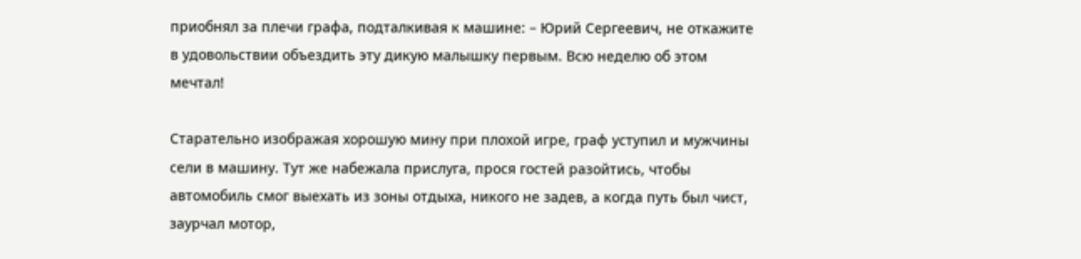приобнял за плечи графа, подталкивая к машине: – Юрий Сергеевич, не откажите в удовольствии объездить эту дикую малышку первым. Всю неделю об этом мечтал!

Старательно изображая хорошую мину при плохой игре, граф уступил и мужчины сели в машину. Тут же набежала прислуга, прося гостей разойтись, чтобы автомобиль смог выехать из зоны отдыха, никого не задев, а когда путь был чист, заурчал мотор,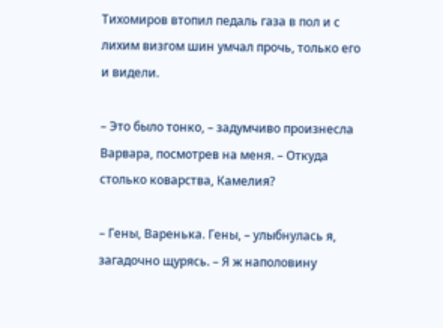Тихомиров втопил педаль газа в пол и с лихим визгом шин умчал прочь, только его и видели.

– Это было тонко, – задумчиво произнесла Варвара, посмотрев на меня. – Откуда столько коварства, Камелия?

– Гены, Варенька. Гены, – улыбнулась я, загадочно щурясь. – Я ж наполовину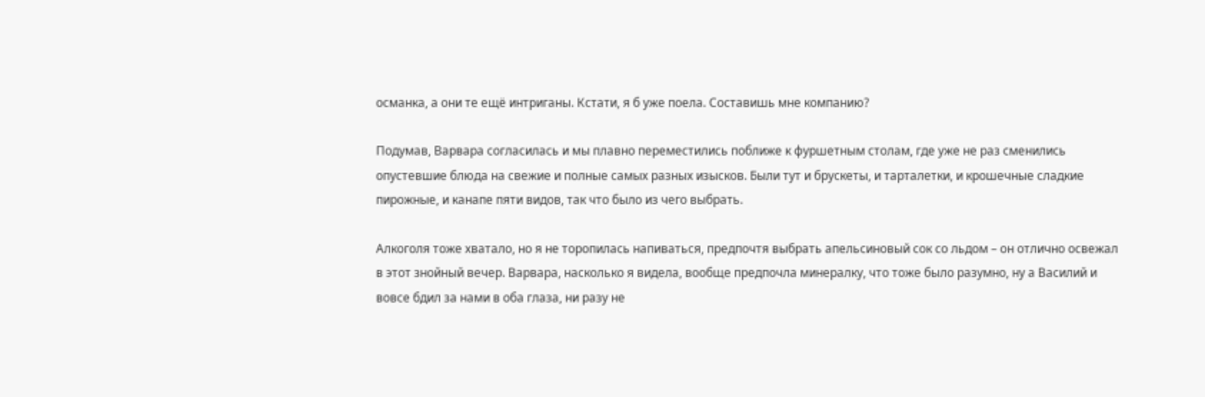османка, а они те ещё интриганы. Кстати, я б уже поела. Составишь мне компанию?

Подумав, Варвара согласилась и мы плавно переместились поближе к фуршетным столам, где уже не раз сменились опустевшие блюда на свежие и полные самых разных изысков. Были тут и брускеты, и тарталетки, и крошечные сладкие пирожные, и канапе пяти видов, так что было из чего выбрать.

Алкоголя тоже хватало, но я не торопилась напиваться, предпочтя выбрать апельсиновый сок со льдом – он отлично освежал в этот знойный вечер. Варвара, насколько я видела, вообще предпочла минералку, что тоже было разумно, ну а Василий и вовсе бдил за нами в оба глаза, ни разу не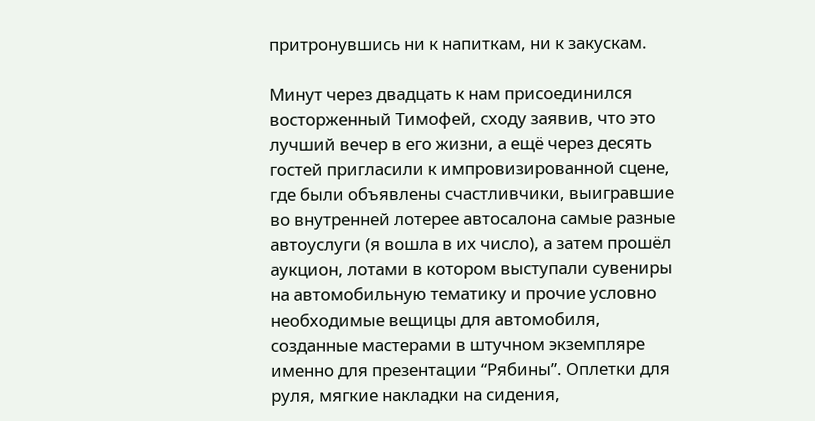притронувшись ни к напиткам, ни к закускам.

Минут через двадцать к нам присоединился восторженный Тимофей, сходу заявив, что это лучший вечер в его жизни, а ещё через десять гостей пригласили к импровизированной сцене, где были объявлены счастливчики, выигравшие во внутренней лотерее автосалона самые разные автоуслуги (я вошла в их число), а затем прошёл аукцион, лотами в котором выступали сувениры на автомобильную тематику и прочие условно необходимые вещицы для автомобиля, созданные мастерами в штучном экземпляре именно для презентации “Рябины”. Оплетки для руля, мягкие накладки на сидения,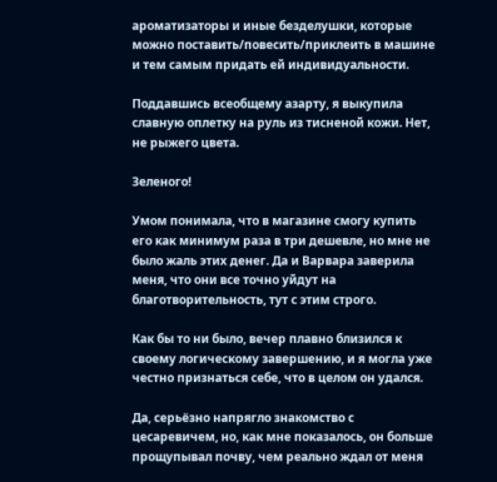ароматизаторы и иные безделушки, которые можно поставить/повесить/приклеить в машине и тем самым придать ей индивидуальности.

Поддавшись всеобщему азарту, я выкупила славную оплетку на руль из тисненой кожи. Нет, не рыжего цвета.

Зеленого!

Умом понимала, что в магазине смогу купить его как минимум раза в три дешевле, но мне не было жаль этих денег. Да и Варвара заверила меня, что они все точно уйдут на благотворительность, тут с этим строго.

Как бы то ни было, вечер плавно близился к своему логическому завершению, и я могла уже честно признаться себе, что в целом он удался.

Да, серьёзно напрягло знакомство с цесаревичем, но, как мне показалось, он больше прощупывал почву, чем реально ждал от меня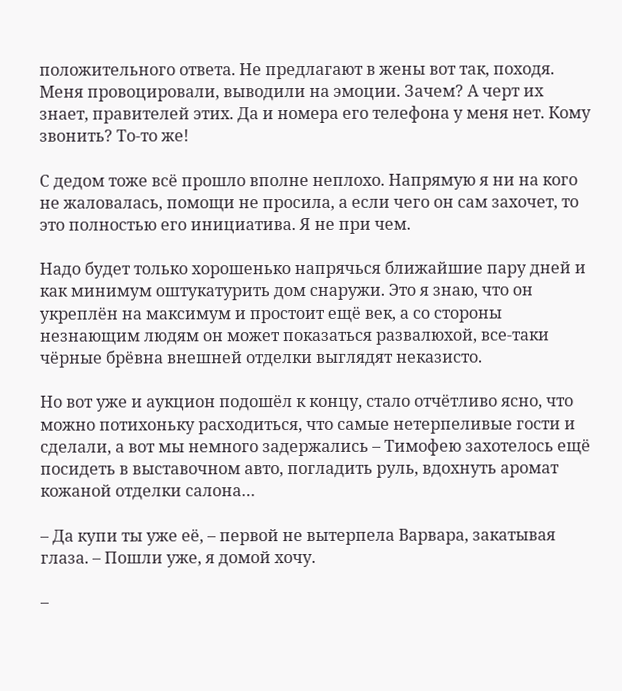положительного ответа. Не предлагают в жены вот так, походя. Меня провоцировали, выводили на эмоции. Зачем? А черт их знает, правителей этих. Да и номера его телефона у меня нет. Кому звонить? То-то же!

С дедом тоже всё прошло вполне неплохо. Напрямую я ни на кого не жаловалась, помощи не просила, а если чего он сам захочет, то это полностью его инициатива. Я не при чем.

Надо будет только хорошенько напрячься ближайшие пару дней и как минимум оштукатурить дом снаружи. Это я знаю, что он укреплён на максимум и простоит ещё век, а со стороны незнающим людям он может показаться развалюхой, все-таки чёрные брёвна внешней отделки выглядят неказисто.

Но вот уже и аукцион подошёл к концу, стало отчётливо ясно, что можно потихоньку расходиться, что самые нетерпеливые гости и сделали, а вот мы немного задержались – Тимофею захотелось ещё посидеть в выставочном авто, погладить руль, вдохнуть аромат кожаной отделки салона…

– Да купи ты уже её, – первой не вытерпела Варвара, закатывая глаза. – Пошли уже, я домой хочу.

–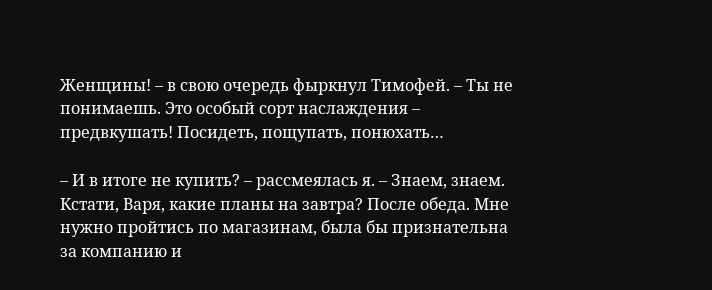Женщины! – в свою очередь фыркнул Тимофей. – Ты не понимаешь. Это особый сорт наслаждения – предвкушать! Посидеть, пощупать, понюхать…

– И в итоге не купить? – рассмеялась я. – Знаем, знаем. Кстати, Варя, какие планы на завтра? После обеда. Мне нужно пройтись по магазинам, была бы признательна за компанию и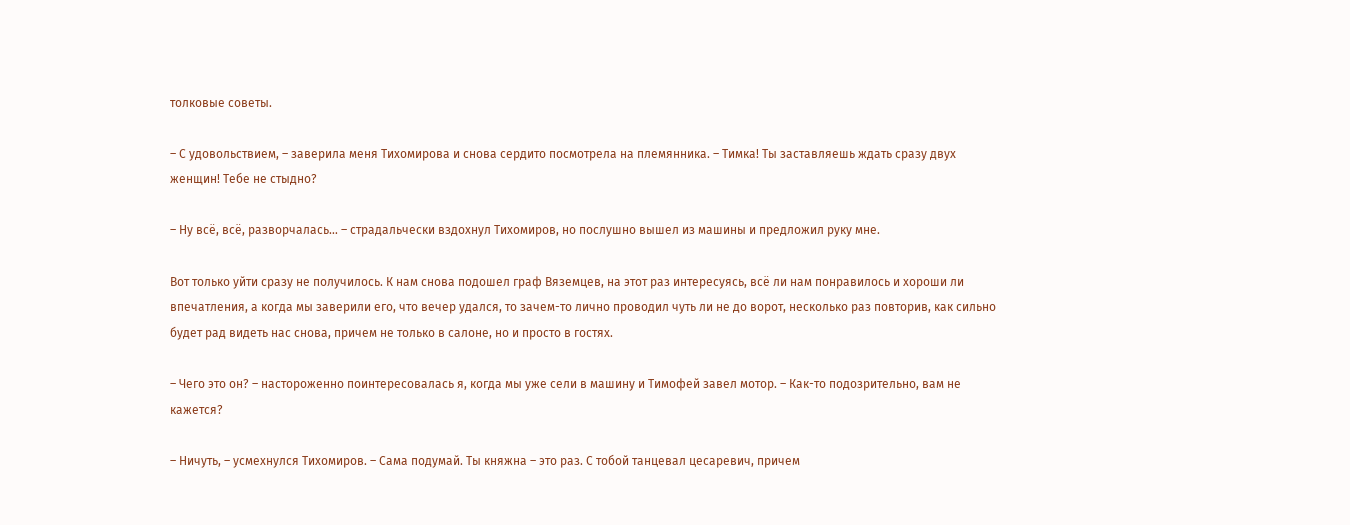толковые советы.

– С удовольствием, – заверила меня Тихомирова и снова сердито посмотрела на племянника. – Тимка! Ты заставляешь ждать сразу двух женщин! Тебе не стыдно?

– Ну всё, всё, разворчалась… – страдальчески вздохнул Тихомиров, но послушно вышел из машины и предложил руку мне.

Вот только уйти сразу не получилось. К нам снова подошел граф Вяземцев, на этот раз интересуясь, всё ли нам понравилось и хороши ли впечатления, а когда мы заверили его, что вечер удался, то зачем-то лично проводил чуть ли не до ворот, несколько раз повторив, как сильно будет рад видеть нас снова, причем не только в салоне, но и просто в гостях.

– Чего это он? – настороженно поинтересовалась я, когда мы уже сели в машину и Тимофей завел мотор. – Как-то подозрительно, вам не кажется?

– Ничуть, – усмехнулся Тихомиров. – Сама подумай. Ты княжна – это раз. С тобой танцевал цесаревич, причем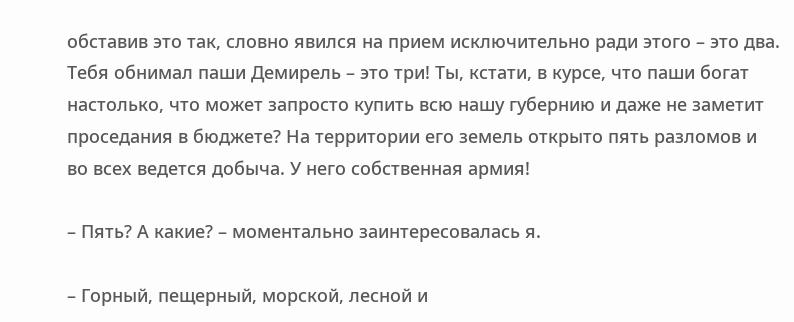обставив это так, словно явился на прием исключительно ради этого – это два. Тебя обнимал паши Демирель – это три! Ты, кстати, в курсе, что паши богат настолько, что может запросто купить всю нашу губернию и даже не заметит проседания в бюджете? На территории его земель открыто пять разломов и во всех ведется добыча. У него собственная армия!

– Пять? А какие? – моментально заинтересовалась я.

– Горный, пещерный, морской, лесной и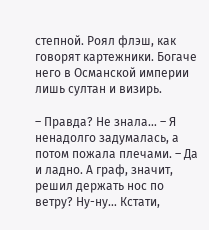степной. Роял флэш, как говорят картежники. Богаче него в Османской империи лишь султан и визирь.

– Правда? Не знала… – Я ненадолго задумалась, а потом пожала плечами. – Да и ладно. А граф, значит, решил держать нос по ветру? Ну-ну… Кстати,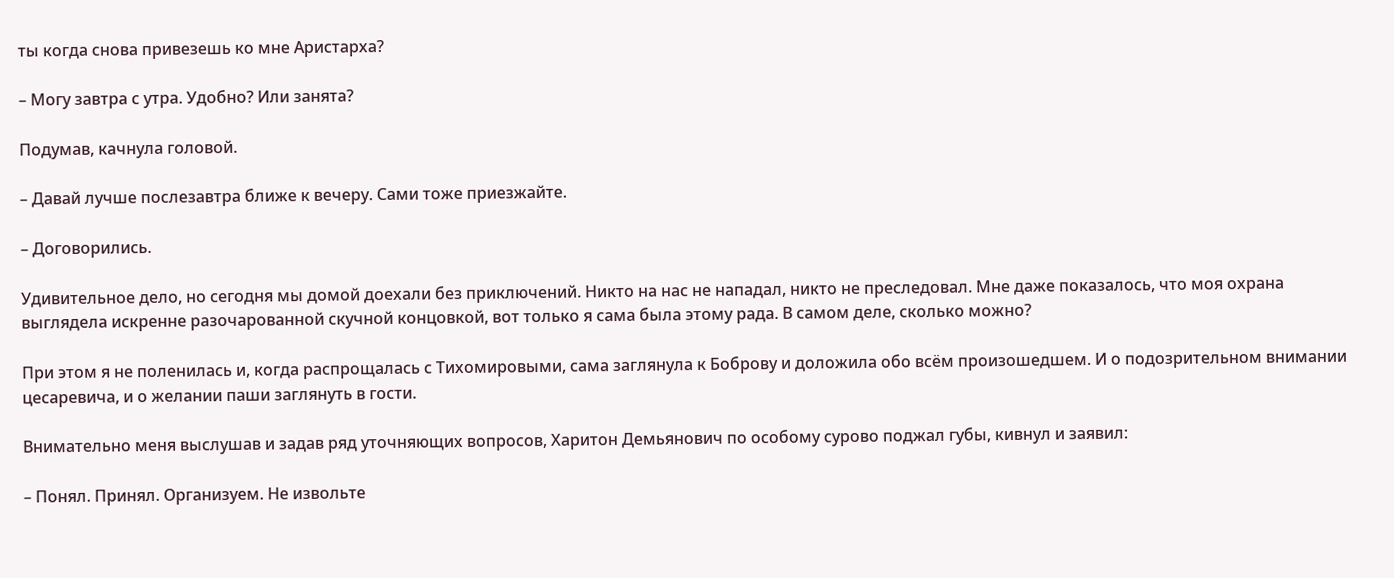ты когда снова привезешь ко мне Аристарха?

– Могу завтра с утра. Удобно? Или занята?

Подумав, качнула головой.

– Давай лучше послезавтра ближе к вечеру. Сами тоже приезжайте.

– Договорились.

Удивительное дело, но сегодня мы домой доехали без приключений. Никто на нас не нападал, никто не преследовал. Мне даже показалось, что моя охрана выглядела искренне разочарованной скучной концовкой, вот только я сама была этому рада. В самом деле, сколько можно?

При этом я не поленилась и, когда распрощалась с Тихомировыми, сама заглянула к Боброву и доложила обо всём произошедшем. И о подозрительном внимании цесаревича, и о желании паши заглянуть в гости.

Внимательно меня выслушав и задав ряд уточняющих вопросов, Харитон Демьянович по особому сурово поджал губы, кивнул и заявил:

– Понял. Принял. Организуем. Не извольте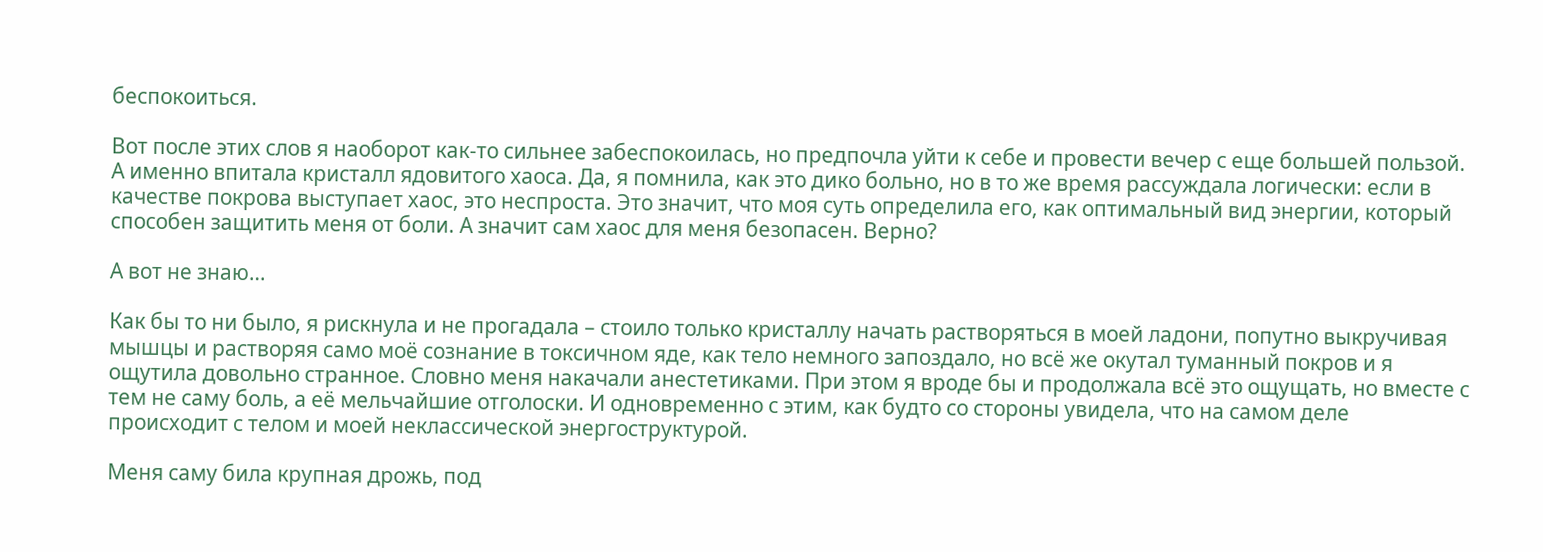беспокоиться.

Вот после этих слов я наоборот как-то сильнее забеспокоилась, но предпочла уйти к себе и провести вечер с еще большей пользой. А именно впитала кристалл ядовитого хаоса. Да, я помнила, как это дико больно, но в то же время рассуждала логически: если в качестве покрова выступает хаос, это неспроста. Это значит, что моя суть определила его, как оптимальный вид энергии, который способен защитить меня от боли. А значит сам хаос для меня безопасен. Верно?

А вот не знаю…

Как бы то ни было, я рискнула и не прогадала – стоило только кристаллу начать растворяться в моей ладони, попутно выкручивая мышцы и растворяя само моё сознание в токсичном яде, как тело немного запоздало, но всё же окутал туманный покров и я ощутила довольно странное. Словно меня накачали анестетиками. При этом я вроде бы и продолжала всё это ощущать, но вместе с тем не саму боль, а её мельчайшие отголоски. И одновременно с этим, как будто со стороны увидела, что на самом деле происходит с телом и моей неклассической энергоструктурой.

Меня саму била крупная дрожь, под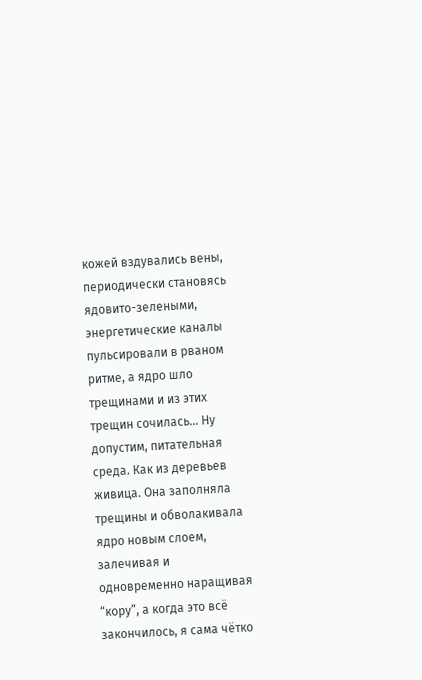кожей вздувались вены, периодически становясь ядовито-зелеными, энергетические каналы пульсировали в рваном ритме, а ядро шло трещинами и из этих трещин сочилась… Ну допустим, питательная среда. Как из деревьев живица. Она заполняла трещины и обволакивала ядро новым слоем, залечивая и одновременно наращивая “кору”, а когда это всё закончилось, я сама чётко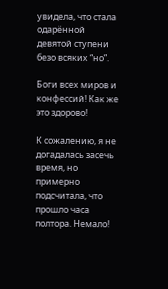увидела, что стала одарённой девятой ступени безо всяких “но”.

Боги всех миров и конфессий! Как же это здорово!

К сожалению, я не догадалась засечь время, но примерно подсчитала, что прошло часа полтора. Немало!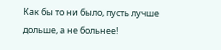Как бы то ни было, пусть лучше дольше, а не больнее!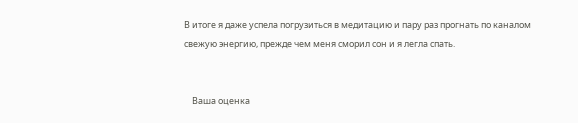В итоге я даже успела погрузиться в медитацию и пару раз прогнать по каналом свежую энергию, прежде чем меня сморил сон и я легла спать.


    Ваша оценка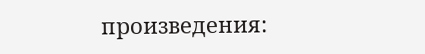произведения: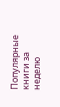Популярные книги за неделю